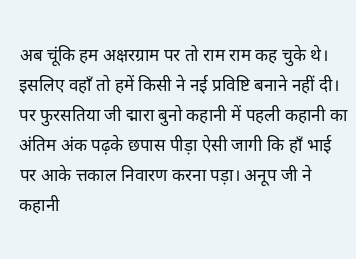अब चूंकि हम अक्षरग्राम पर तो राम राम कह चुके थे। इसलिए वहाँ तो हमें किसी ने नई प्रविष्टि बनाने नहीं दी। पर फुरसतिया जी द्मारा बुनो कहानी में पहली कहानी का अंतिम अंक पढ़के छपास पीड़ा ऐसी जागी कि हाँ भाई पर आके त्तकाल निवारण करना पड़ा। अनूप जी ने कहानी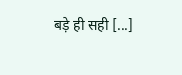बड़े ही सही [...]